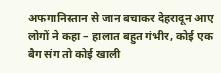अफगानिस्तान से जान बचाकर देहरादून आए लोगों ने कहा – हालात बहुत गंभीर, कोई एक बैग संग तो कोई खाली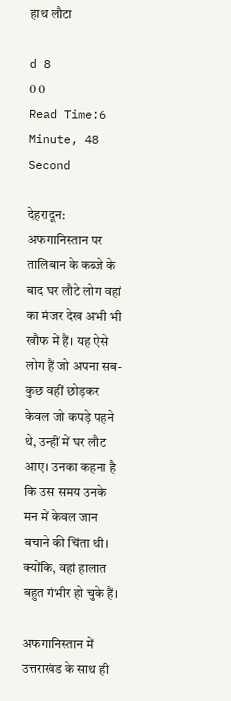हाथ लौटा

d 8
0 0
Read Time:6 Minute, 48 Second

देहरादून:  अफगानिस्तान पर तालिबान के कब्जे के बाद घर लौटे लोग वहां का मंजर देख अभी भी खौफ में हैं। यह ऐसे लोग हैं जो अपना सब-कुछ वहीं छोड़कर केवल जो कपड़े पहने थे, उन्हीं में घर लौट आए। उनका कहना है कि उस समय उनके मन में केवल जान बचाने की चिंता थी। क्योंकि, वहां हालात बहुत गंभीर हो चुके हैं।

अफगानिस्तान में उत्तराखंड के साथ ही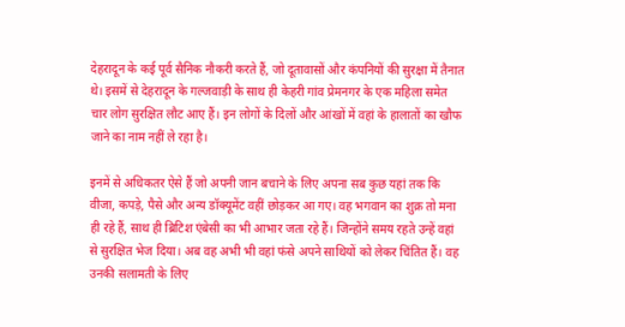देहरादून के कई पूर्व सैनिक नौकरी करते हैं, जो दूतावासों और कंपनियों की सुरक्षा में तैनात थे। इसमें से देहरादून के गल्जवाड़ी के साथ ही केहरी गांव प्रेमनगर के एक महिला समेत चार लोग सुरक्षित लौट आए हैं। इन लोगों के दिलों और आंखों में वहां के हालातों का खौफ जाने का नाम नहीं ले रहा है।

इनमें से अधिकतर ऐसे हैं जो अपनी जान बचाने के लिए अपना सब कुछ यहां तक कि वीजा, कपड़े, पैसे और अन्य डॉक्यूमेंट वहीं छोड़कर आ गए। वह भगवान का शुक्र तो मना ही रहे हैं, साथ ही ब्रिटिश एंबेसी का भी आभार जता रहे हैं। जिन्होंने समय रहते उन्हें वहां से सुरक्षित भेज दिया। अब वह अभी भी वहां फंसे अपने साथियों को लेकर चिंतित हैं। वह उनकी सलामती के लिए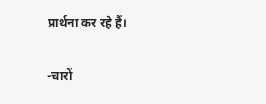प्रार्थना कर रहे हैं।

-चारों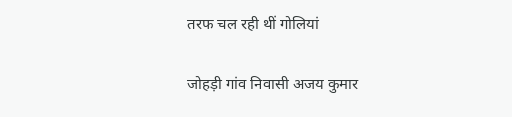तरफ चल रही थीं गोलियां

जोहड़ी गांव निवासी अजय कुमार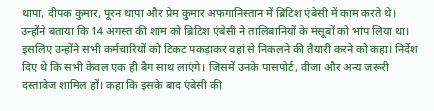थापा, दीपक कुमार, पूरन थापा और प्रेम कुमार अफगानिस्तान में ब्रिटिश एंबेसी में काम करते थे। उन्होंने बताया कि 14 अगस्त की शाम को ब्रिटिश एंबेसी ने तालिबानियों के मंसूबों को भांप लिया था। इसलिए उन्होंने सभी कर्मचारियों को टिकट पकड़ाकर वहां से निकलने की तैयारी करने को कहा। निर्देश दिए थे कि सभी केवल एक ही बैग साथ लाएंगे। जिसमें उनके पासपोर्ट, वीजा और अन्य जरूरी दस्तावेज शामिल हों। कहा कि इसके बाद एंबेसी की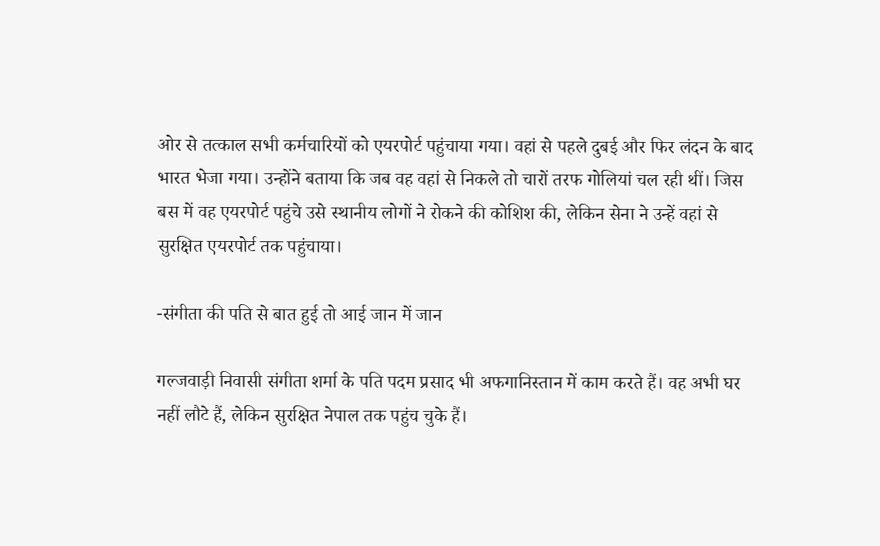ओर से तत्काल सभी कर्मचारियों को एयरपोर्ट पहुंचाया गया। वहां से पहले दुबई और फिर लंदन के बाद भारत भेजा गया। उन्होंने बताया कि जब वह वहां से निकले तो चारों तरफ गोलियां चल रही थीं। जिस बस में वह एयरपोर्ट पहुंचे उसे स्थानीय लोगों ने रोकने की कोशिश की, लेकिन सेना ने उन्हें वहां से सुरक्षित एयरपोर्ट तक पहुंचाया।

-संगीता की पति से बात हुई तो आई जान में जान

गल्जवाड़ी निवासी संगीता शर्मा के पति पदम प्रसाद भी अफगानिस्तान में काम करते हैं। वह अभी घर नहीं लौटे हैं, लेकिन सुरक्षित नेपाल तक पहुंच चुके हैं।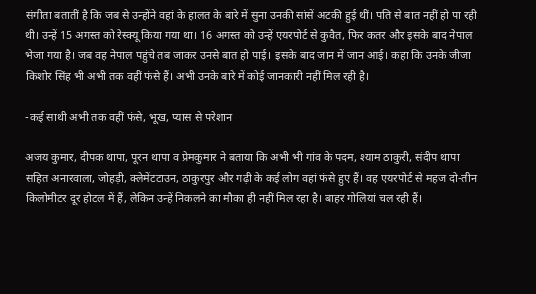संगीता बतातीं है कि जब से उन्होंने वहां के हालत के बारे में सुना उनकी सांसें अटकी हुई थीं। पति से बात नहीं हो पा रही थी। उन्हें 15 अगस्त को रेस्क्यू किया गया था। 16 अगस्त को उन्हें एयरपोर्ट से कुवैत, फिर कतर और इसके बाद नेपाल भेजा गया है। जब वह नेपाल पहुंचे तब जाकर उनसे बात हो पाई। इसके बाद जान में जान आई। कहा कि उनके जीजा किशोर सिंह भी अभी तक वहीं फंसे हैं। अभी उनके बारे में कोई जानकारी नहीं मिल रही है।

-कई साथी अभी तक वहीं फंसे, भूख, प्यास से परेशान

अजय कुमार, दीपक थापा, पूरन थापा व प्रेमकुमार ने बताया कि अभी भी गांव के पदम, श्याम ठाकुरी, संदीप थापा सहित अनारवाला, जोहड़ी, क्लेमेंटटाउन, ठाकुरपुर और गढ़ी के कई लोग वहां फंसे हुए हैं। वह एयरपोर्ट से महज दो-तीन किलोमीटर दूर होटल में हैं, लेकिन उन्हें निकलने का मौका ही नहीं मिल रहा है। बाहर गोलियां चल रही हैं।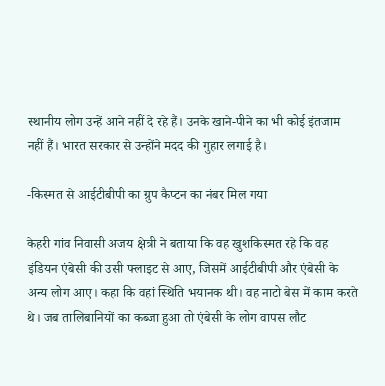स्थानीय लोग उन्हें आने नहीं दे रहे हैं। उनके खाने-पीने का भी कोई इंतजाम नहीं हैं। भारत सरकार से उन्होंने मदद की गुहार लगाई है।

-किस्मत से आईटीबीपी का ग्रुप कैप्टन का नंबर मिल गया

केहरी गांव निवासी अजय क्षेत्री ने बताया कि वह खुशकिस्मत रहे कि वह इंडियन एंबेसी की उसी फ्लाइट से आए, जिसमें आईटीबीपी और एंबेसी के अन्य लोग आए। कहा कि वहां स्थिति भयानक थी। वह नाटो बेस में काम करते थे। जब तालिबानियों का कब्जा हुआ तो एंबेसी के लोग वापस लौट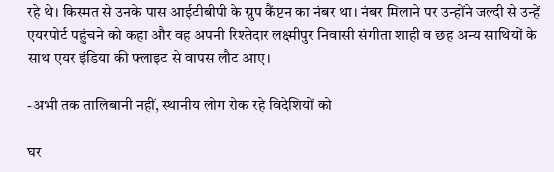रहे थे। किस्मत से उनके पास आईटीबीपी के ग्रुप कैंप्टन का नंबर था। नंबर मिलाने पर उन्होंने जल्दी से उन्हें एयरपोर्ट पहुंचने को कहा और वह अपनी रिश्तेदार लक्ष्मीपुर निवासी संगीता शाही व छह अन्य साथियों के साथ एयर इंडिया की फ्लाइट से वापस लौट आए।

-अभी तक तालिबानी नहीं, स्थानीय लोग रोक रहे विदेशियों को

घर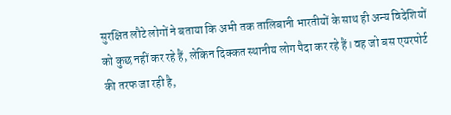सुरक्षित लौटे लोगों ने बताया कि अभी तक तालिबानी भारतीयों के साथ ही अन्य विदेशियों को कुछ नहीं कर रहे हैं, लेकिन दिक्कत स्थानीय लोग पैदा कर रहे हैं। वह जो बस एयरपोर्ट की तरफ जा रही है,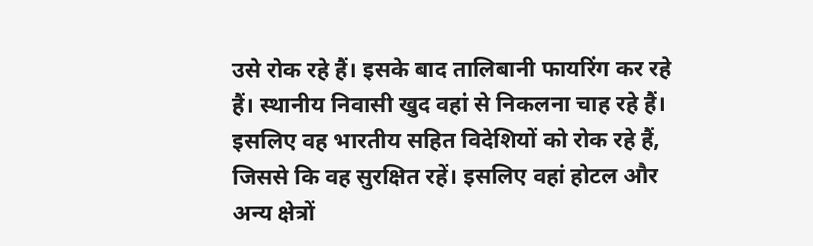उसे रोक रहे हैं। इसके बाद तालिबानी फायरिंग कर रहे हैं। स्थानीय निवासी खुद वहां से निकलना चाह रहे हैं। इसलिए वह भारतीय सहित विदेशियों को रोक रहे हैं, जिससे कि वह सुरक्षित रहें। इसलिए वहां होटल और अन्य क्षेत्रों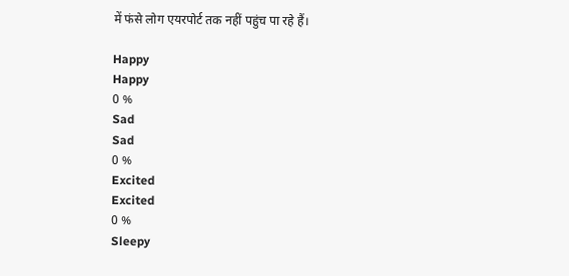में फंसे लोग एयरपोर्ट तक नहीं पहुंच पा रहे हैं।

Happy
Happy
0 %
Sad
Sad
0 %
Excited
Excited
0 %
Sleepy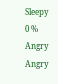Sleepy
0 %
Angry
Angry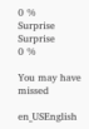0 %
Surprise
Surprise
0 %

You may have missed

en_USEnglish